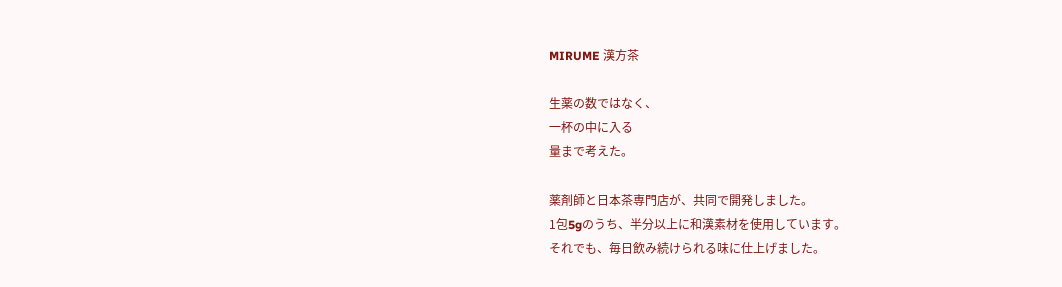MIRUME 漢方茶

生薬の数ではなく、
一杯の中に入る
量まで考えた。

薬剤師と日本茶専門店が、共同で開発しました。
1包5gのうち、半分以上に和漢素材を使用しています。
それでも、毎日飲み続けられる味に仕上げました。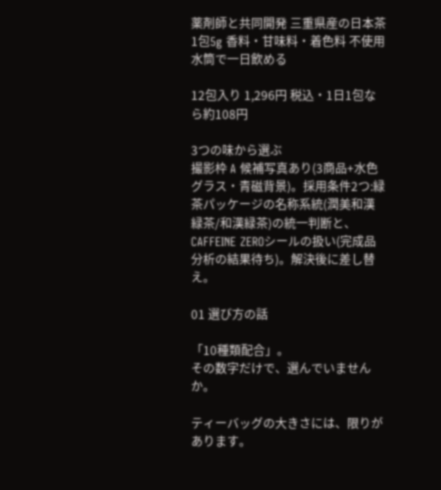薬剤師と共同開発 三重県産の日本茶 1包5g 香料・甘味料・着色料 不使用 水筒で一日飲める

12包入り 1,296円 税込・1日1包なら約108円

3つの味から選ぶ
撮影枠 A 候補写真あり(3商品+水色グラス・青磁背景)。採用条件2つ:緑茶パッケージの名称系統(潤美和漢緑茶/和漢緑茶)の統一判断と、CAFFEINE ZEROシールの扱い(完成品分析の結果待ち)。解決後に差し替え。

01 選び方の話

「10種類配合」。
その数字だけで、選んでいませんか。

ティーバッグの大きさには、限りがあります。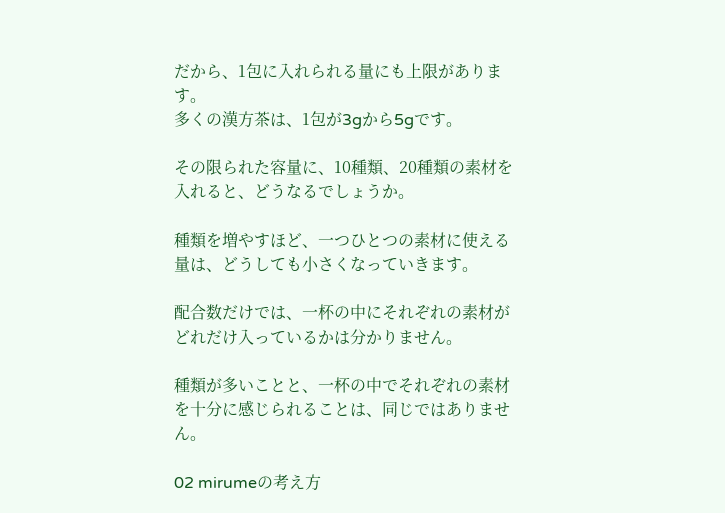だから、1包に入れられる量にも上限があります。
多くの漢方茶は、1包が3gから5gです。

その限られた容量に、10種類、20種類の素材を入れると、どうなるでしょうか。

種類を増やすほど、一つひとつの素材に使える量は、どうしても小さくなっていきます。

配合数だけでは、一杯の中にそれぞれの素材がどれだけ入っているかは分かりません。

種類が多いことと、一杯の中でそれぞれの素材を十分に感じられることは、同じではありません。

02 mirumeの考え方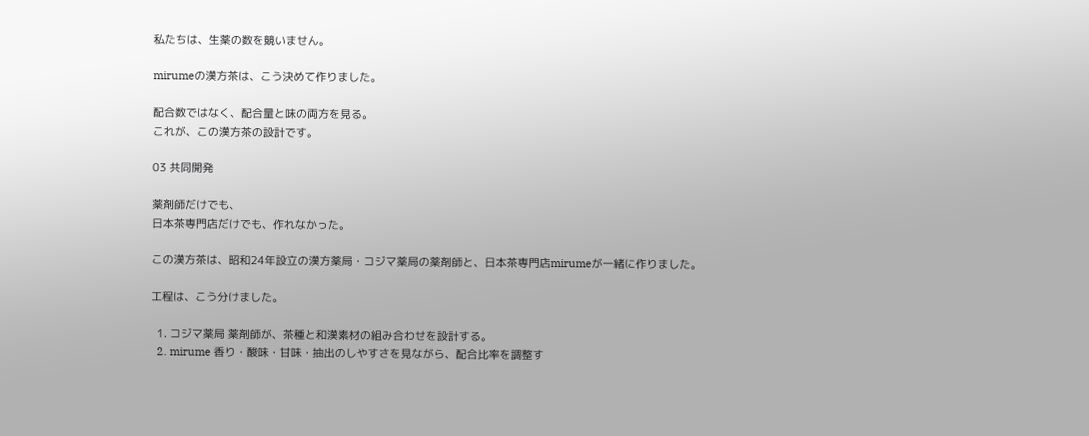私たちは、生薬の数を競いません。

mirumeの漢方茶は、こう決めて作りました。

配合数ではなく、配合量と味の両方を見る。
これが、この漢方茶の設計です。

03 共同開発

薬剤師だけでも、
日本茶専門店だけでも、作れなかった。

この漢方茶は、昭和24年設立の漢方薬局・コジマ薬局の薬剤師と、日本茶専門店mirumeが一緒に作りました。

工程は、こう分けました。

  1. コジマ薬局 薬剤師が、茶種と和漢素材の組み合わせを設計する。
  2. mirume 香り・酸味・甘味・抽出のしやすさを見ながら、配合比率を調整す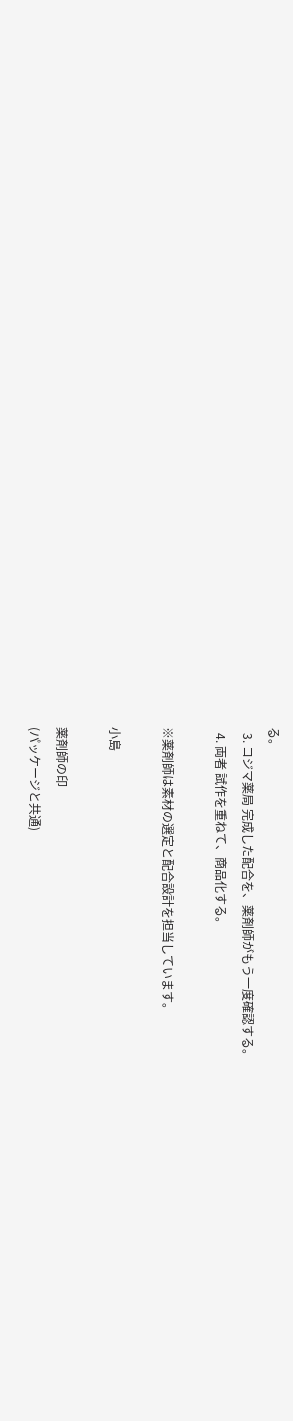る。
  3. コジマ薬局 完成した配合を、薬剤師がもう一度確認する。
  4. 両者 試作を重ねて、商品化する。

※薬剤師は素材の選定と配合設計を担当しています。

小島

薬剤師の印
(パッケージと共通)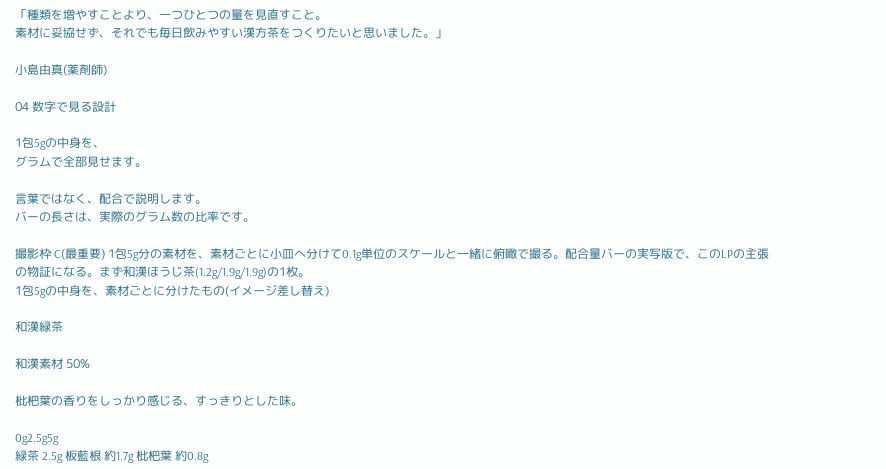「種類を増やすことより、一つひとつの量を見直すこと。
素材に妥協せず、それでも毎日飲みやすい漢方茶をつくりたいと思いました。」

小島由真(薬剤師)

04 数字で見る設計

1包5gの中身を、
グラムで全部見せます。

言葉ではなく、配合で説明します。
バーの長さは、実際のグラム数の比率です。

撮影枠 C(最重要) 1包5g分の素材を、素材ごとに小皿へ分けて0.1g単位のスケールと一緒に俯瞰で撮る。配合量バーの実写版で、このLPの主張の物証になる。まず和漢ほうじ茶(1.2g/1.9g/1.9g)の1枚。
1包5gの中身を、素材ごとに分けたもの(イメージ差し替え)

和漢緑茶

和漢素材 50%

枇杷葉の香りをしっかり感じる、すっきりとした味。

0g2.5g5g
緑茶 2.5g 板藍根 約1.7g 枇杷葉 約0.8g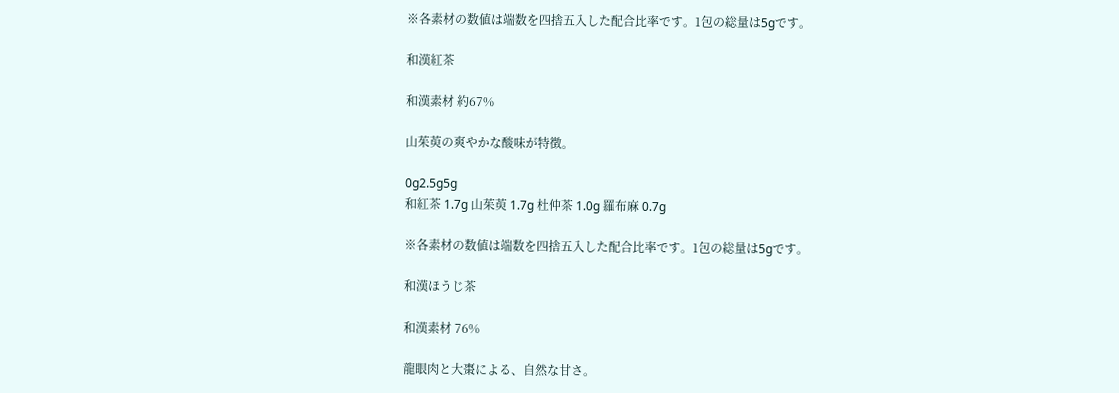※各素材の数値は端数を四捨五入した配合比率です。1包の総量は5gです。

和漢紅茶

和漢素材 約67%

山茱萸の爽やかな酸味が特徴。

0g2.5g5g
和紅茶 1.7g 山茱萸 1.7g 杜仲茶 1.0g 羅布麻 0.7g

※各素材の数値は端数を四捨五入した配合比率です。1包の総量は5gです。

和漢ほうじ茶

和漢素材 76%

龍眼肉と大棗による、自然な甘さ。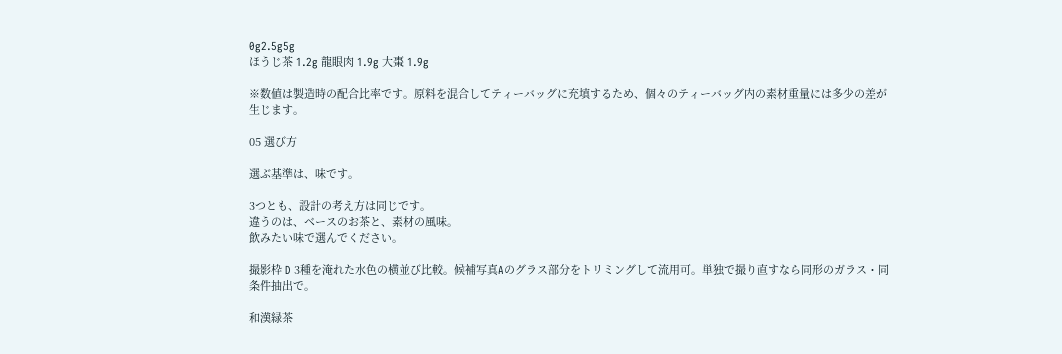0g2.5g5g
ほうじ茶 1.2g 龍眼肉 1.9g 大棗 1.9g

※数値は製造時の配合比率です。原料を混合してティーバッグに充填するため、個々のティーバッグ内の素材重量には多少の差が生じます。

05 選び方

選ぶ基準は、味です。

3つとも、設計の考え方は同じです。
違うのは、ベースのお茶と、素材の風味。
飲みたい味で選んでください。

撮影枠 D 3種を淹れた水色の横並び比較。候補写真Aのグラス部分をトリミングして流用可。単独で撮り直すなら同形のガラス・同条件抽出で。

和漢緑茶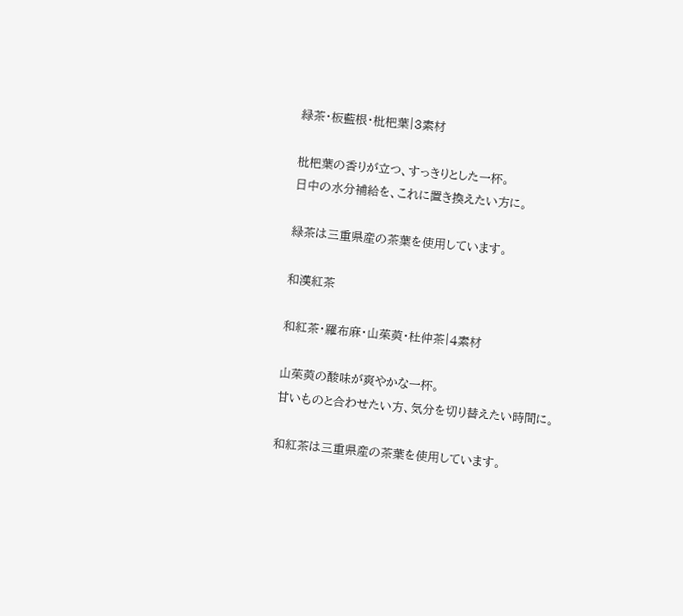緑茶・板藍根・枇杷葉|3素材

枇杷葉の香りが立つ、すっきりとした一杯。
日中の水分補給を、これに置き換えたい方に。

緑茶は三重県産の茶葉を使用しています。

和漢紅茶

和紅茶・羅布麻・山茱萸・杜仲茶|4素材

山茱萸の酸味が爽やかな一杯。
甘いものと合わせたい方、気分を切り替えたい時間に。

和紅茶は三重県産の茶葉を使用しています。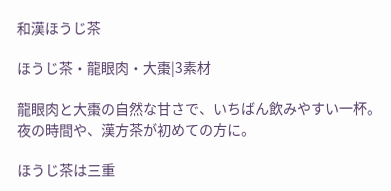和漢ほうじ茶

ほうじ茶・龍眼肉・大棗|3素材

龍眼肉と大棗の自然な甘さで、いちばん飲みやすい一杯。
夜の時間や、漢方茶が初めての方に。

ほうじ茶は三重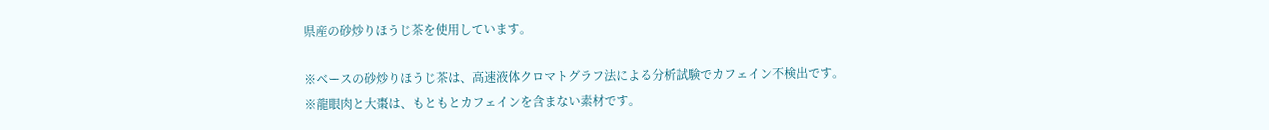県産の砂炒りほうじ茶を使用しています。

※ベースの砂炒りほうじ茶は、高速液体クロマトグラフ法による分析試験でカフェイン不検出です。
※龍眼肉と大棗は、もともとカフェインを含まない素材です。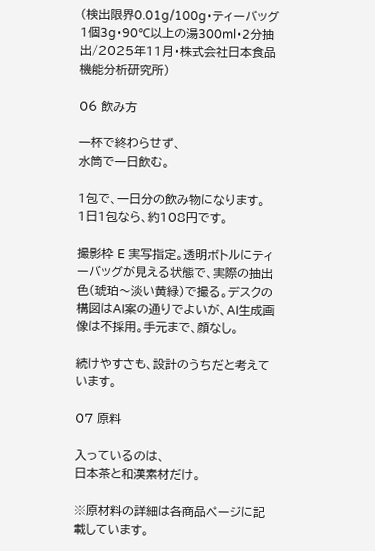(検出限界0.01g/100g・ティーバッグ1個3g・90℃以上の湯300ml・2分抽出/2025年11月・株式会社日本食品機能分析研究所)

06 飲み方

一杯で終わらせず、
水筒で一日飲む。

1包で、一日分の飲み物になります。
1日1包なら、約108円です。

撮影枠 E 実写指定。透明ボトルにティーバッグが見える状態で、実際の抽出色(琥珀〜淡い黄緑)で撮る。デスクの構図はAI案の通りでよいが、AI生成画像は不採用。手元まで、顔なし。

続けやすさも、設計のうちだと考えています。

07 原料

入っているのは、
日本茶と和漢素材だけ。

※原材料の詳細は各商品ページに記載しています。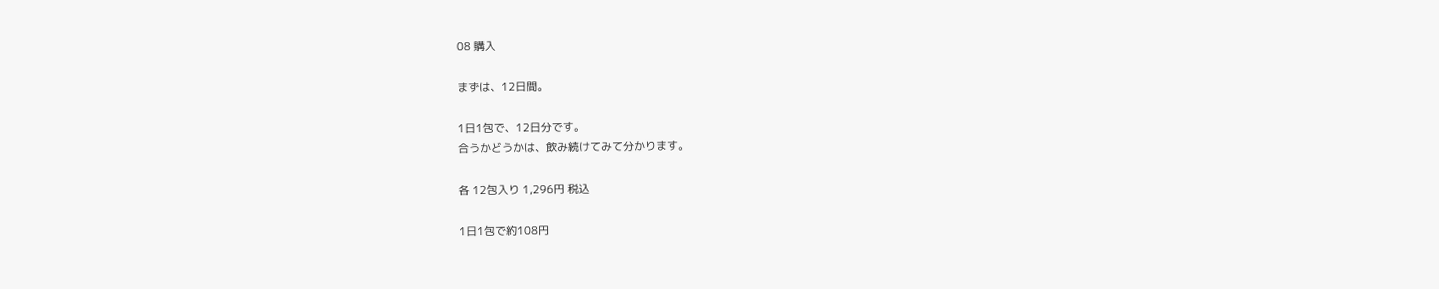08 購入

まずは、12日間。

1日1包で、12日分です。
合うかどうかは、飲み続けてみて分かります。

各 12包入り 1,296円 税込

1日1包で約108円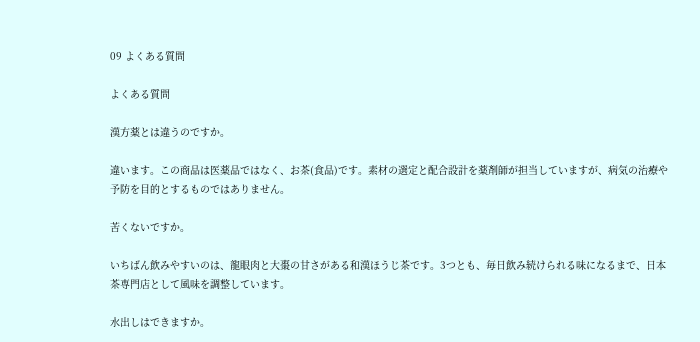09 よくある質問

よくある質問

漢方薬とは違うのですか。

違います。この商品は医薬品ではなく、お茶(食品)です。素材の選定と配合設計を薬剤師が担当していますが、病気の治療や予防を目的とするものではありません。

苦くないですか。

いちばん飲みやすいのは、龍眼肉と大棗の甘さがある和漢ほうじ茶です。3つとも、毎日飲み続けられる味になるまで、日本茶専門店として風味を調整しています。

水出しはできますか。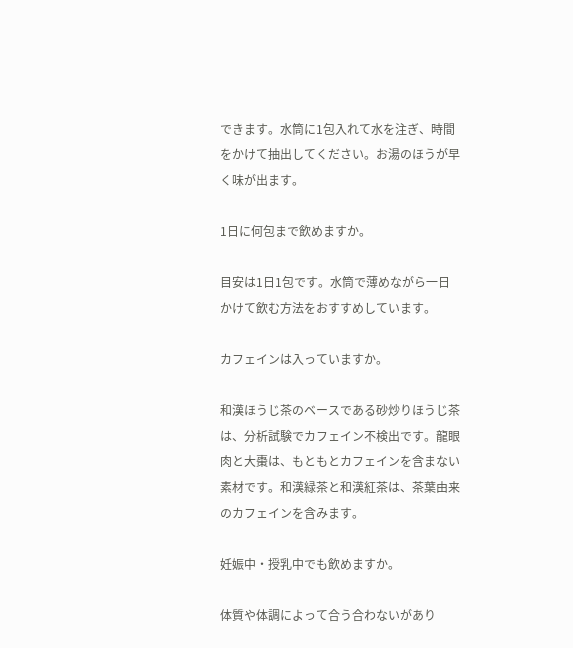できます。水筒に1包入れて水を注ぎ、時間をかけて抽出してください。お湯のほうが早く味が出ます。

1日に何包まで飲めますか。

目安は1日1包です。水筒で薄めながら一日かけて飲む方法をおすすめしています。

カフェインは入っていますか。

和漢ほうじ茶のベースである砂炒りほうじ茶は、分析試験でカフェイン不検出です。龍眼肉と大棗は、もともとカフェインを含まない素材です。和漢緑茶と和漢紅茶は、茶葉由来のカフェインを含みます。

妊娠中・授乳中でも飲めますか。

体質や体調によって合う合わないがあり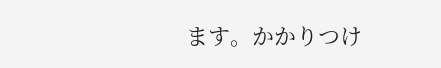ます。かかりつけ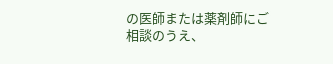の医師または薬剤師にご相談のうえ、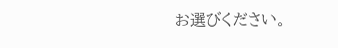お選びください。